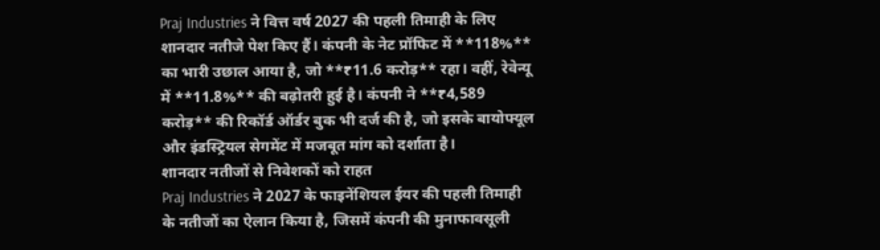Praj Industries ने वित्त वर्ष 2027 की पहली तिमाही के लिए शानदार नतीजे पेश किए हैं। कंपनी के नेट प्रॉफिट में **118%** का भारी उछाल आया है, जो **₹11.6 करोड़** रहा। वहीं, रेवेन्यू में **11.8%** की बढ़ोतरी हुई है। कंपनी ने **₹4,589 करोड़** की रिकॉर्ड ऑर्डर बुक भी दर्ज की है, जो इसके बायोफ्यूल और इंडस्ट्रियल सेगमेंट में मजबूत मांग को दर्शाता है।
शानदार नतीजों से निवेशकों को राहत
Praj Industries ने 2027 के फाइनेंशियल ईयर की पहली तिमाही के नतीजों का ऐलान किया है, जिसमें कंपनी की मुनाफावसूली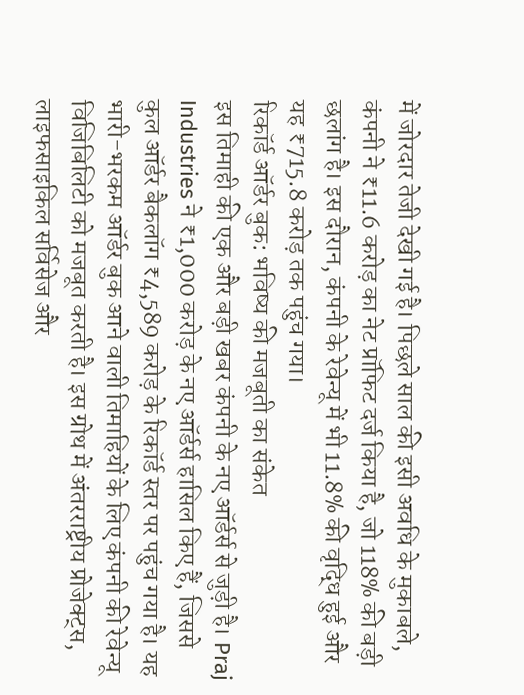में जोरदार तेजी देखी गई है। पिछले साल की इसी अवधि के मुकाबले, कंपनी ने ₹11.6 करोड़ का नेट प्रॉफिट दर्ज किया है, जो 118% की बड़ी छलांग है। इस दौरान, कंपनी के रेवेन्यू में भी 11.8% की वृद्धि हुई और यह ₹715.8 करोड़ तक पहुंच गया।
रिकॉर्ड ऑर्डर बुक: भविष्य की मजबूती का संकेत
इस तिमाही की एक और बड़ी खबर कंपनी के नए ऑर्डर्स से जुड़ी है। Praj Industries ने ₹1,000 करोड़ के नए ऑर्डर्स हासिल किए हैं, जिससे कुल ऑर्डर बैकलॉग ₹4,589 करोड़ के रिकॉर्ड स्तर पर पहुंच गया है। यह भारी-भरकम ऑर्डर बुक आने वाली तिमाहियों के लिए कंपनी की रेवेन्यू विजिबिलिटी को मजबूत करती है। इस ग्रोथ में अंतरराष्ट्रीय प्रोजेक्ट्स, लाइफसाइकिल सर्विसेज और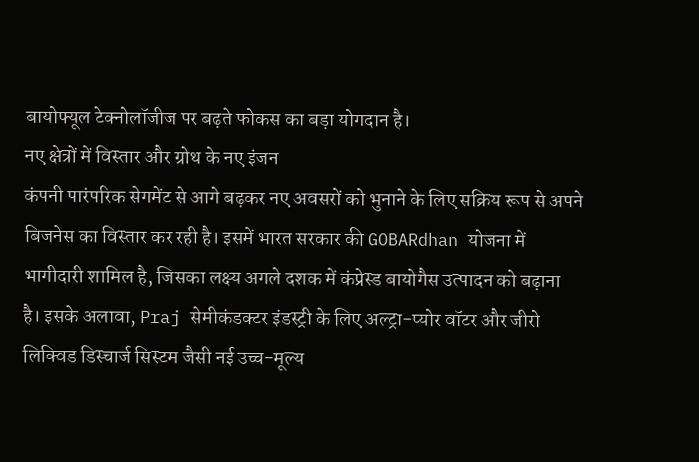बायोफ्यूल टेक्नोलॉजीज पर बढ़ते फोकस का बड़ा योगदान है।
नए क्षेत्रों में विस्तार और ग्रोथ के नए इंजन
कंपनी पारंपरिक सेगमेंट से आगे बढ़कर नए अवसरों को भुनाने के लिए सक्रिय रूप से अपने बिजनेस का विस्तार कर रही है। इसमें भारत सरकार की GOBARdhan योजना में भागीदारी शामिल है, जिसका लक्ष्य अगले दशक में कंप्रेस्ड बायोगैस उत्पादन को बढ़ाना है। इसके अलावा, Praj सेमीकंडक्टर इंडस्ट्री के लिए अल्ट्रा-प्योर वॉटर और जीरो लिक्विड डिस्चार्ज सिस्टम जैसी नई उच्च-मूल्य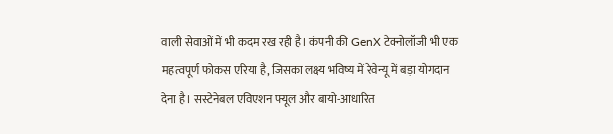वाली सेवाओं में भी कदम रख रही है। कंपनी की GenX टेक्नोलॉजी भी एक महत्वपूर्ण फोकस एरिया है, जिसका लक्ष्य भविष्य में रेवेन्यू में बड़ा योगदान देना है। सस्टेनेबल एविएशन फ्यूल और बायो-आधारित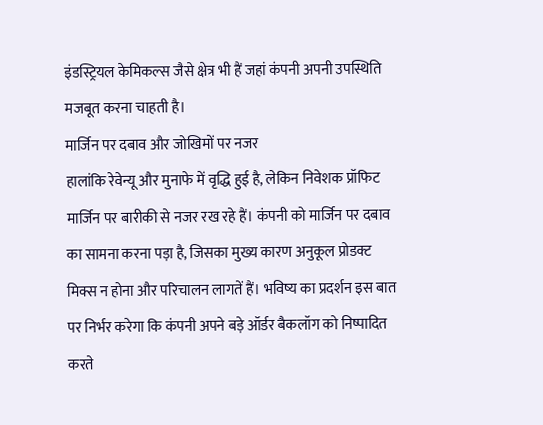इंडस्ट्रियल केमिकल्स जैसे क्षेत्र भी हैं जहां कंपनी अपनी उपस्थिति मजबूत करना चाहती है।
मार्जिन पर दबाव और जोखिमों पर नजर
हालांकि रेवेन्यू और मुनाफे में वृद्धि हुई है, लेकिन निवेशक प्रॉफिट मार्जिन पर बारीकी से नजर रख रहे हैं। कंपनी को मार्जिन पर दबाव का सामना करना पड़ा है, जिसका मुख्य कारण अनुकूल प्रोडक्ट मिक्स न होना और परिचालन लागतें हैं। भविष्य का प्रदर्शन इस बात पर निर्भर करेगा कि कंपनी अपने बड़े ऑर्डर बैकलॉग को निष्पादित करते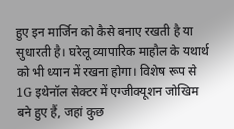हुए इन मार्जिन को कैसे बनाए रखती है या सुधारती है। घरेलू व्यापारिक माहौल के यथार्थ को भी ध्यान में रखना होगा। विशेष रूप से 1G इथेनॉल सेक्टर में एग्जीक्यूशन जोखिम बने हुए हैं, जहां कुछ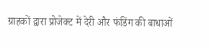ग्राहकों द्वारा प्रोजेक्ट में देरी और फंडिंग की बाधाओं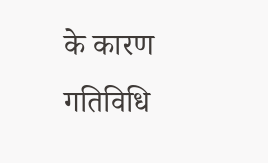के कारण गतिविधि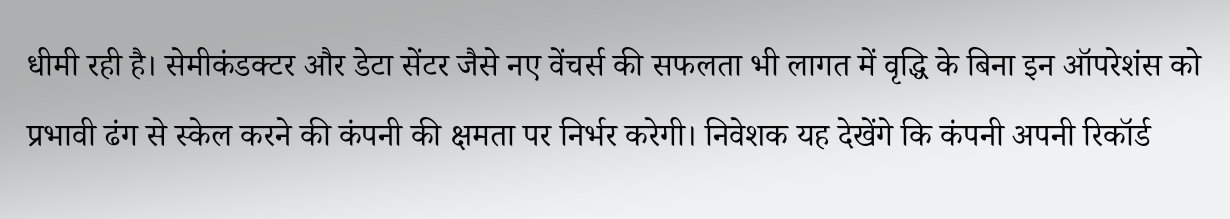धीमी रही है। सेमीकंडक्टर और डेटा सेंटर जैसे नए वेंचर्स की सफलता भी लागत में वृद्धि के बिना इन ऑपरेशंस को प्रभावी ढंग से स्केल करने की कंपनी की क्षमता पर निर्भर करेगी। निवेशक यह देखेंगे कि कंपनी अपनी रिकॉर्ड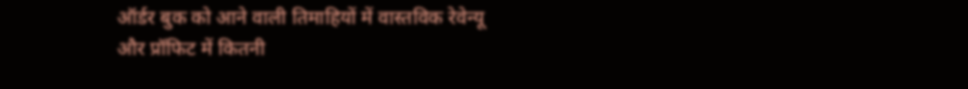ऑर्डर बुक को आने वाली तिमाहियों में वास्तविक रेवेन्यू और प्रॉफिट में कितनी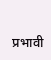प्रभावी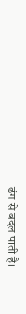ढंग से बदल पाती है।